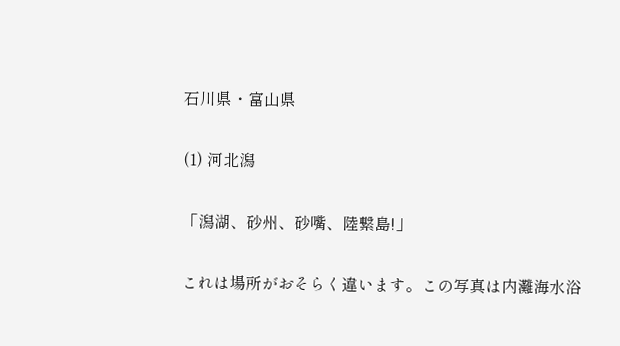石川県・富山県

(1) 河北潟

「潟湖、砂州、砂嘴、陸繋島!」

これは場所がおそらく違います。この写真は内灘海水浴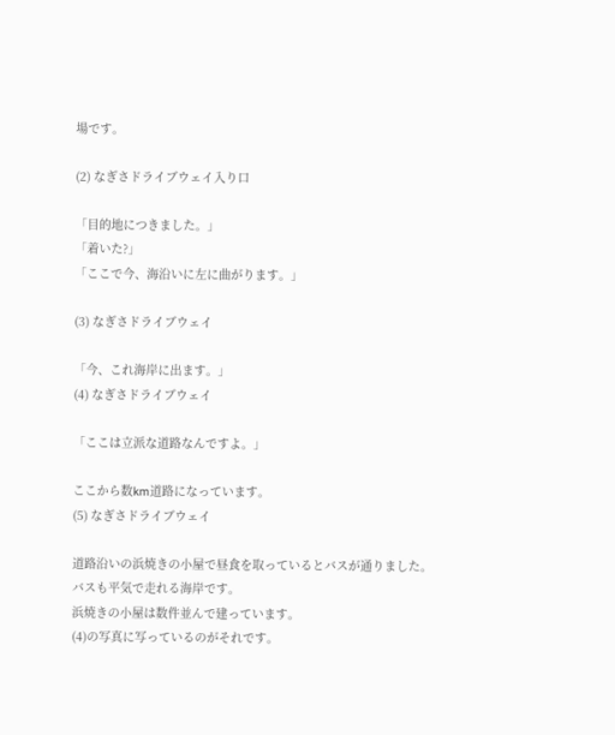場です。

(2) なぎさドライブウェイ入り口

「目的地につきました。」
「着いた?」
「ここで今、海沿いに左に曲がります。」

(3) なぎさドライブウェイ

「今、これ海岸に出ます。」
(4) なぎさドライブウェイ

「ここは立派な道路なんですよ。」

ここから数km道路になっています。
(5) なぎさドライブウェイ

道路沿いの浜焼きの小屋で昼食を取っているとバスが通りました。
バスも平気で走れる海岸です。
浜焼きの小屋は数件並んで建っています。
(4)の写真に写っているのがそれです。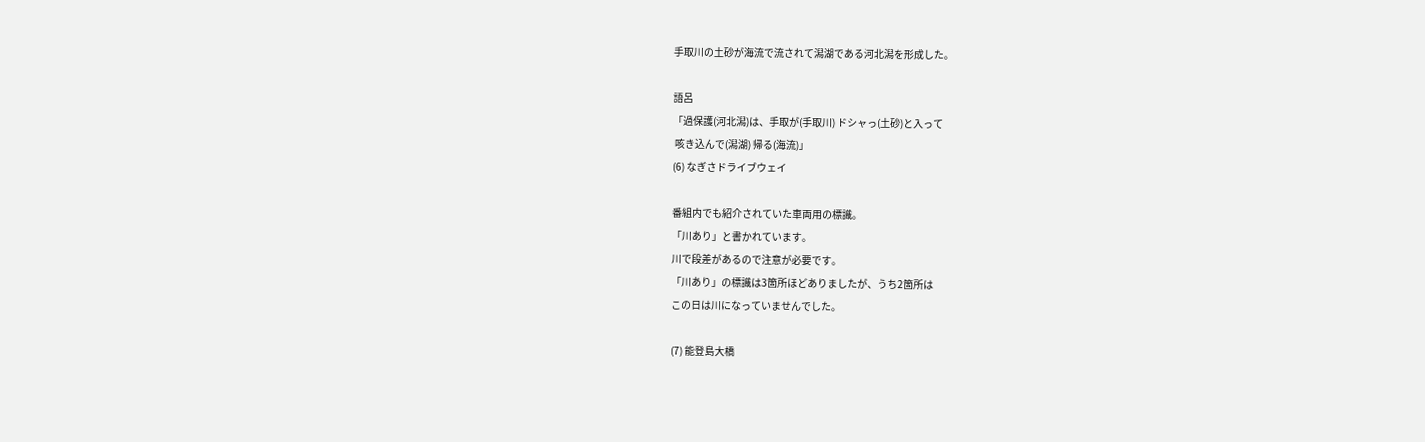手取川の土砂が海流で流されて潟湖である河北潟を形成した。

語呂
「過保護(河北潟)は、手取が(手取川) ドシャっ(土砂)と入って
 咳き込んで(潟湖) 帰る(海流)」
(6) なぎさドライブウェイ

番組内でも紹介されていた車両用の標識。
「川あり」と書かれています。
川で段差があるので注意が必要です。
「川あり」の標識は3箇所ほどありましたが、うち2箇所は
この日は川になっていませんでした。

(7) 能登島大橋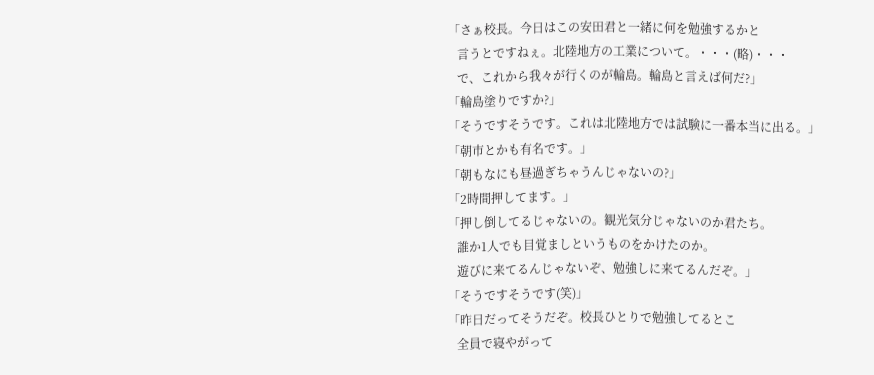「さぁ校長。今日はこの安田君と一緒に何を勉強するかと
   言うとですねぇ。北陸地方の工業について。・・・(略)・・・
   で、これから我々が行くのが輪島。輪島と言えば何だ?」
「輪島塗りですか?」
「そうですそうです。これは北陸地方では試験に一番本当に出る。」
「朝市とかも有名です。」
「朝もなにも昼過ぎちゃうんじゃないの?」
「2時間押してます。」
「押し倒してるじゃないの。観光気分じゃないのか君たち。
   誰か1人でも目覚ましというものをかけたのか。
   遊びに来てるんじゃないぞ、勉強しに来てるんだぞ。」
「そうですそうです(笑)」
「昨日だってそうだぞ。校長ひとりで勉強してるとこ
   全員で寝やがって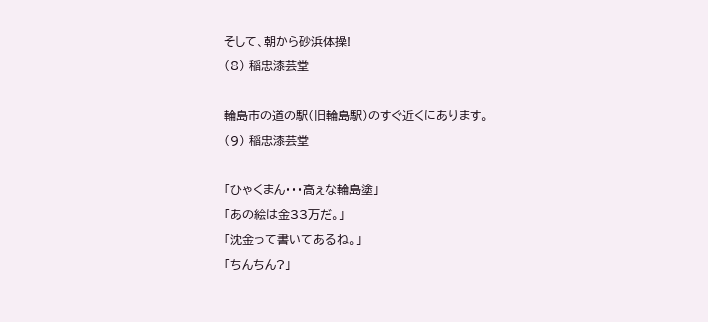そして、朝から砂浜体操!
(8) 稲忠漆芸堂

輪島市の道の駅(旧輪島駅)のすぐ近くにあります。
(9) 稲忠漆芸堂

「ひゃくまん・・・高ぇな輪島塗」
「あの絵は金33万だ。」
「沈金って書いてあるね。」
「ちんちん?」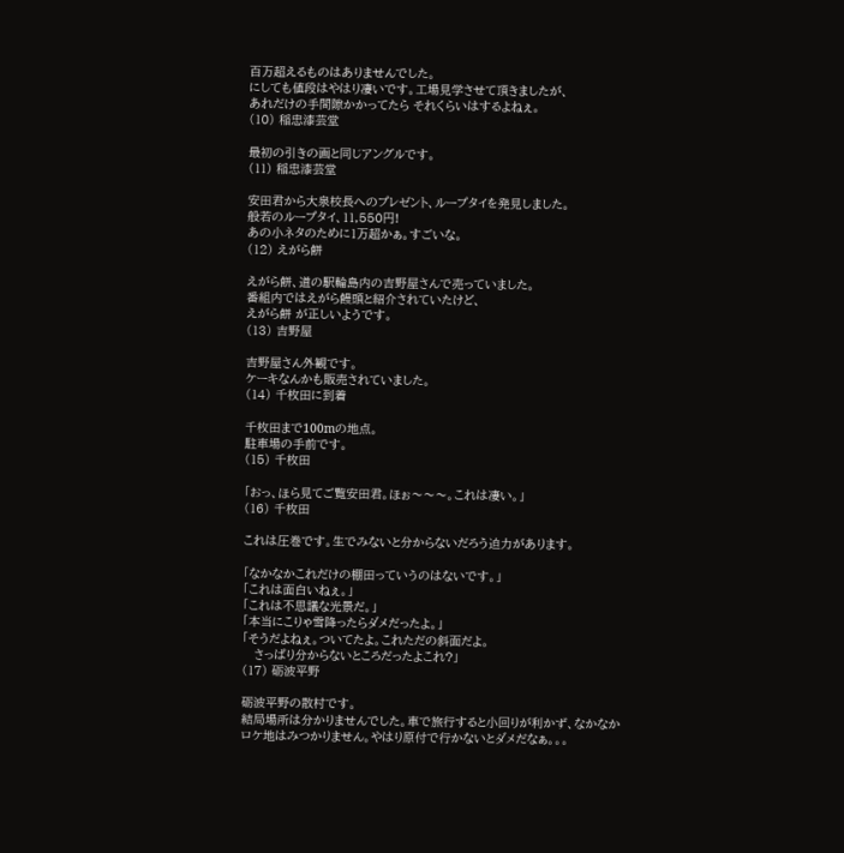百万超えるものはありませんでした。
にしても値段はやはり凄いです。工場見学させて頂きましたが、
あれだけの手間隙かかってたら それくらいはするよねぇ。
(10) 稲忠漆芸堂

最初の引きの画と同じアングルです。
(11) 稲忠漆芸堂

安田君から大泉校長へのプレゼント、ループタイを発見しました。
般若のループタイ、11,550円!
あの小ネタのために1万超かぁ。すごいな。
(12) えがら餅

えがら餅、道の駅輪島内の吉野屋さんで売っていました。
番組内ではえがら饅頭と紹介されていたけど、
えがら餅 が正しいようです。
(13) 吉野屋

吉野屋さん外観です。
ケーキなんかも販売されていました。
(14) 千枚田に到着

千枚田まで100mの地点。
駐車場の手前です。
(15) 千枚田

「おっ、ほら見てご覧安田君。ほぉ〜〜〜。これは凄い。」
(16) 千枚田

これは圧巻です。生でみないと分からないだろう迫力があります。

「なかなかこれだけの棚田っていうのはないです。」
「これは面白いねぇ。」
「これは不思議な光景だ。」
「本当にこりゃ雪降ったらダメだったよ。」
「そうだよねぇ。ついてたよ。これただの斜面だよ。
   さっぱり分からないところだったよこれ?」
(17) 砺波平野

砺波平野の散村です。
結局場所は分かりませんでした。車で旅行すると小回りが利かず、なかなか
ロケ地はみつかりません。やはり原付で行かないとダメだなぁ。。。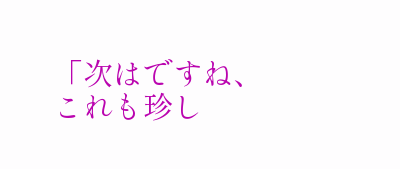「次はですね、これも珍し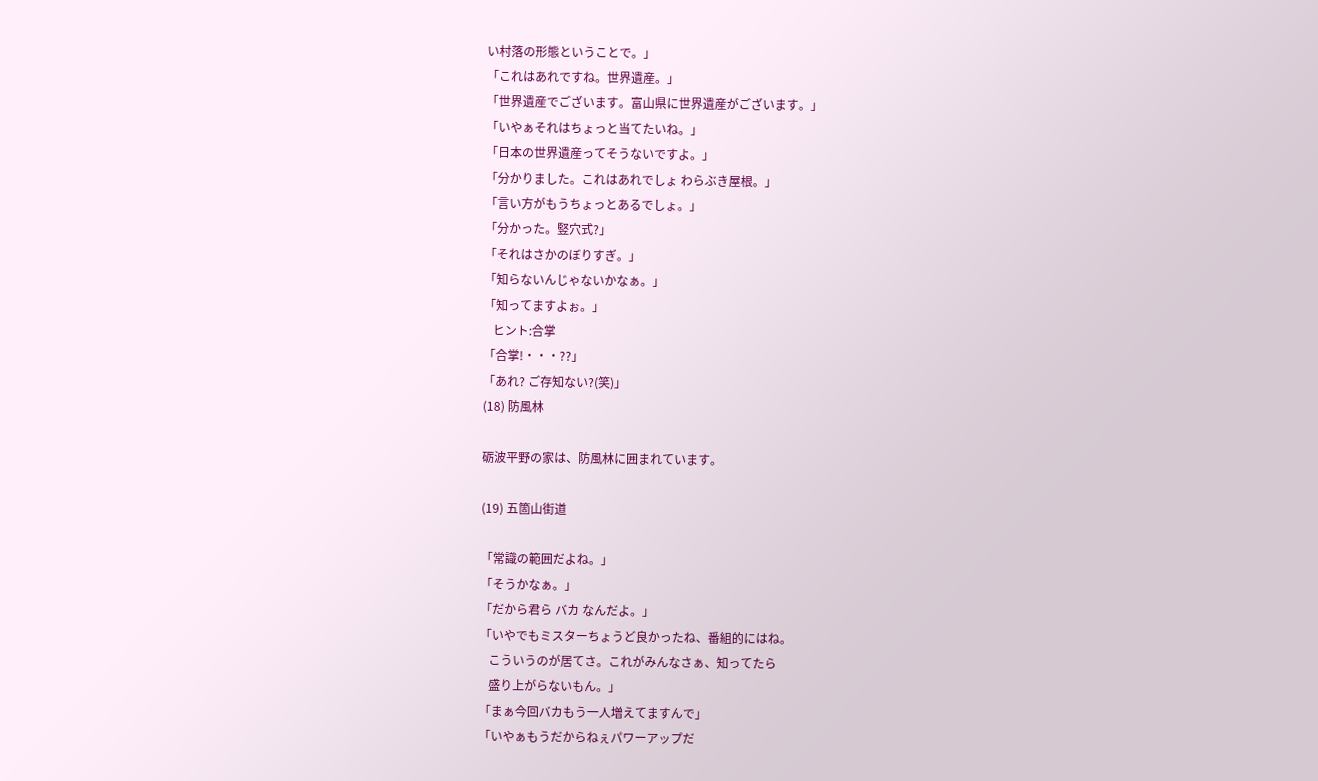い村落の形態ということで。」
「これはあれですね。世界遺産。」
「世界遺産でございます。富山県に世界遺産がございます。」
「いやぁそれはちょっと当てたいね。」
「日本の世界遺産ってそうないですよ。」
「分かりました。これはあれでしょ わらぶき屋根。」
「言い方がもうちょっとあるでしょ。」
「分かった。竪穴式?」
「それはさかのぼりすぎ。」
「知らないんじゃないかなぁ。」
「知ってますよぉ。」
   ヒント:合掌
「合掌!・・・??」
「あれ? ご存知ない?(笑)」
(18) 防風林

砺波平野の家は、防風林に囲まれています。

(19) 五箇山街道

「常識の範囲だよね。」
「そうかなぁ。」
「だから君ら バカ なんだよ。」
「いやでもミスターちょうど良かったね、番組的にはね。
   こういうのが居てさ。これがみんなさぁ、知ってたら
   盛り上がらないもん。」
「まぁ今回バカもう一人増えてますんで」
「いやぁもうだからねぇパワーアップだ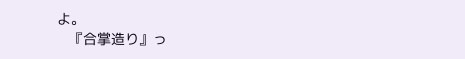よ。
   『合掌造り』っ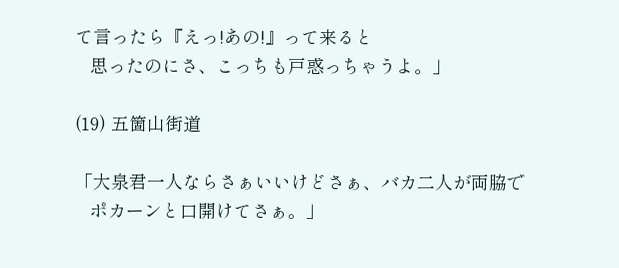て言ったら『えっ!あの!』って来ると
   思ったのにさ、こっちも戸惑っちゃうよ。」

(19) 五箇山街道

「大泉君一人ならさぁいいけどさぁ、バカ二人が両脇で
   ポカーンと口開けてさぁ。」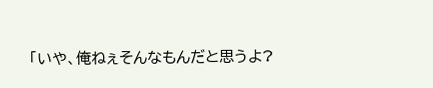「いや、俺ねぇそんなもんだと思うよ?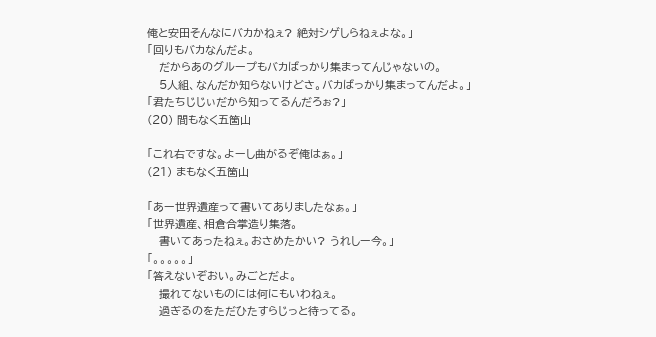俺と安田そんなにバカかねぇ? 絶対シゲしらねぇよな。」
「回りもバカなんだよ。
   だからあのグループもバカばっかり集まってんじゃないの。
   5人組、なんだか知らないけどさ。バカばっかり集まってんだよ。」
「君たちじじぃだから知ってるんだろぉ?」
(20) 間もなく五箇山

「これ右ですな。よーし曲がるぞ俺はぁ。」
(21) まもなく五箇山

「あー世界遺産って書いてありましたなぁ。」
「世界遺産、相倉合掌造り集落。
   書いてあったねぇ。おさめたかい? うれしー今。」
「。。。。。」
「答えないぞおい。みごとだよ。
   撮れてないものには何にもいわねぇ。
   過ぎるのをただひたすらじっと待ってる。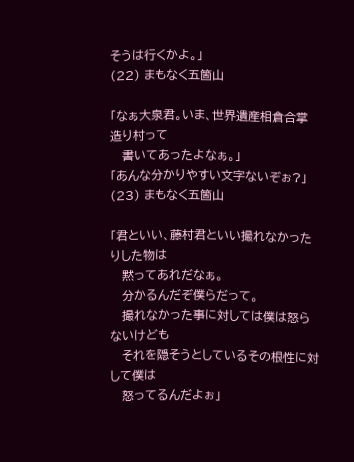そうは行くかよ。」
(22) まもなく五箇山

「なぁ大泉君。いま、世界遺産相倉合掌造り村って
   書いてあったよなぁ。」
「あんな分かりやすい文字ないぞぉ?」
(23) まもなく五箇山

「君といい、藤村君といい撮れなかったりした物は
   黙ってあれだなぁ。
   分かるんだぞ僕らだって。
   撮れなかった事に対しては僕は怒らないけども
   それを隠そうとしているその根性に対して僕は
   怒ってるんだよぉ」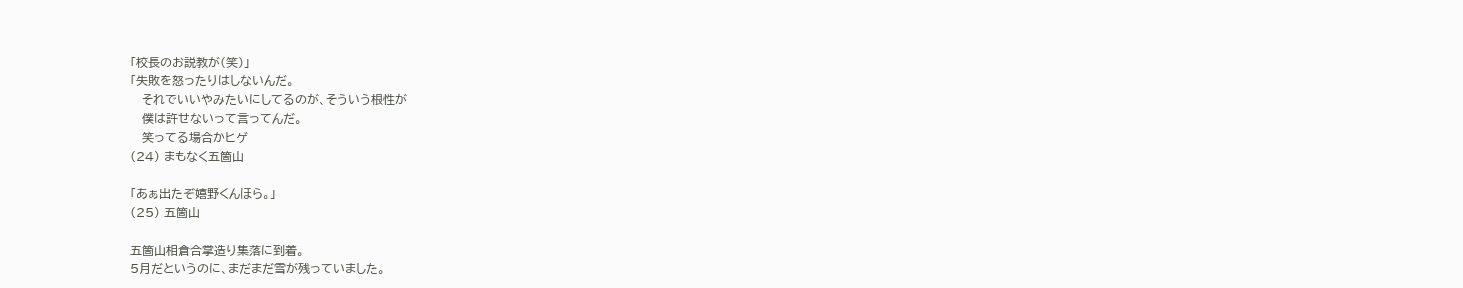「校長のお説教が(笑)」
「失敗を怒ったりはしないんだ。
   それでいいやみたいにしてるのが、そういう根性が
   僕は許せないって言ってんだ。
   笑ってる場合かヒゲ
(24) まもなく五箇山

「あぁ出たぞ嬉野くんほら。」
(25) 五箇山

五箇山相倉合掌造り集落に到着。
5月だというのに、まだまだ雪が残っていました。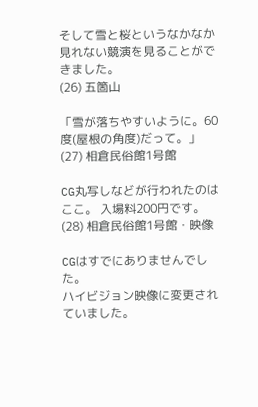そして雪と桜というなかなか見れない競演を見ることができました。
(26) 五箇山

「雪が落ちやすいように。60度(屋根の角度)だって。」
(27) 相倉民俗館1号館

CG丸写しなどが行われたのはここ。 入場料200円です。
(28) 相倉民俗館1号館・映像

CGはすでにありませんでした。
ハイビジョン映像に変更されていました。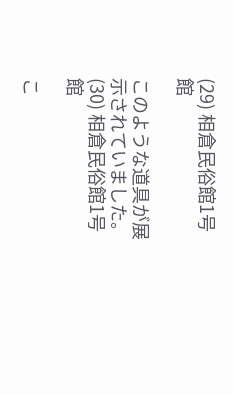(29) 相倉民俗館1号館

このような道具が展示されていました。
(30) 相倉民俗館1号館

こ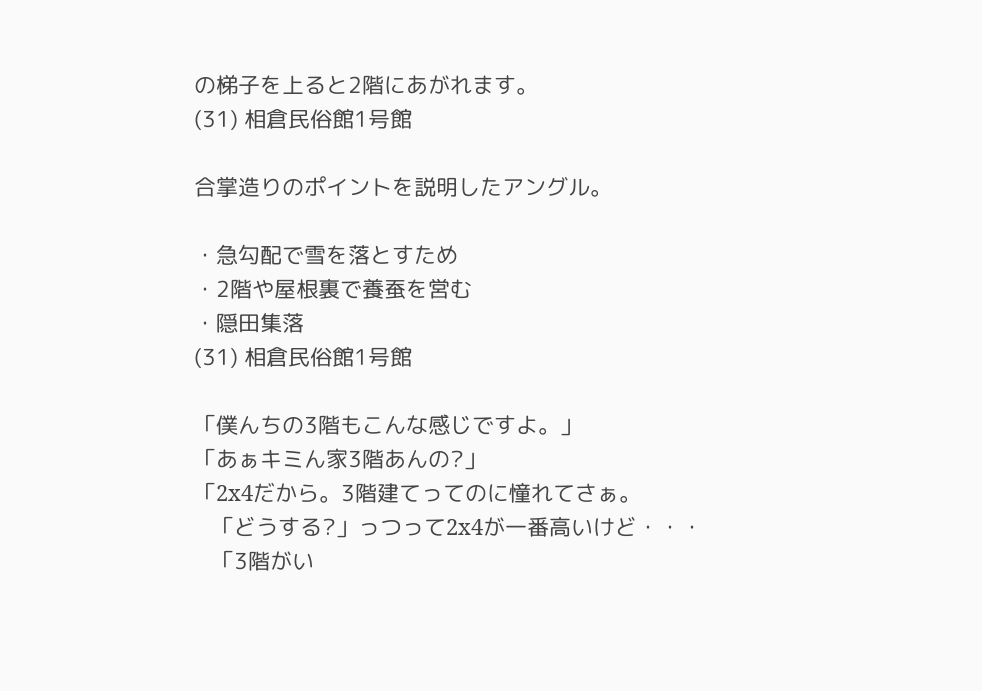の梯子を上ると2階にあがれます。
(31) 相倉民俗館1号館

合掌造りのポイントを説明したアングル。

・急勾配で雪を落とすため
・2階や屋根裏で養蚕を営む
・隠田集落
(31) 相倉民俗館1号館

「僕んちの3階もこんな感じですよ。」
「あぁキミん家3階あんの?」
「2x4だから。3階建てってのに憧れてさぁ。
   「どうする?」っつって2x4が一番高いけど・・・
   「3階がい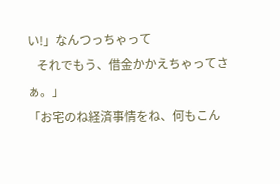い!」なんつっちゃって
   それでもう、借金かかえちゃってさぁ。」
「お宅のね経済事情をね、何もこん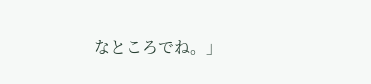なところでね。」